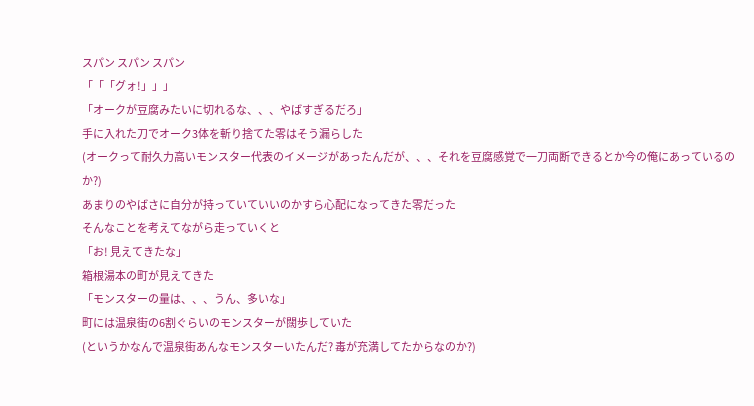スパン スパン スパン
「「「グォ!」」」
「オークが豆腐みたいに切れるな、、、やばすぎるだろ」
手に入れた刀でオーク3体を斬り捨てた零はそう漏らした
(オークって耐久力高いモンスター代表のイメージがあったんだが、、、それを豆腐感覚で一刀両断できるとか今の俺にあっているのか?)
あまりのやばさに自分が持っていていいのかすら心配になってきた零だった
そんなことを考えてながら走っていくと
「お! 見えてきたな」
箱根湯本の町が見えてきた
「モンスターの量は、、、うん、多いな」
町には温泉街の6割ぐらいのモンスターが闊歩していた
(というかなんで温泉街あんなモンスターいたんだ? 毒が充満してたからなのか?)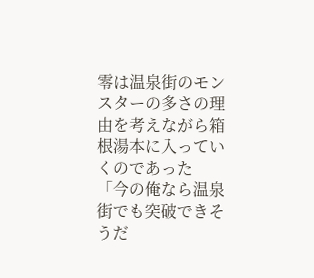零は温泉街のモンスターの多さの理由を考えながら箱根湯本に入っていくのであった
「今の俺なら温泉街でも突破できそうだ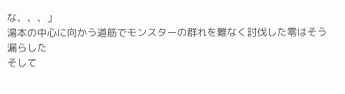な、、、」
湯本の中心に向かう道筋でモンスターの群れを難なく討伐した零はそう漏らした
そして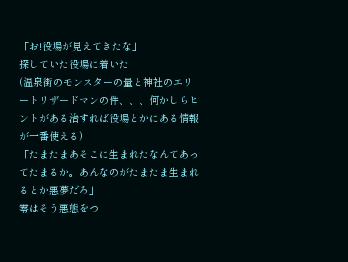「お!役場が見えてきたな」
探していた役場に着いた
(温泉街のモンスターの量と神社のエリートリザードマンの件、、、何かしらヒントがある治すれば役場とかにある情報が一番使える)
「たまたまあそこに生まれたなんてあってたまるか。あんなのがたまたま生まれるとか悪夢だろ」
零はそう悪態をつ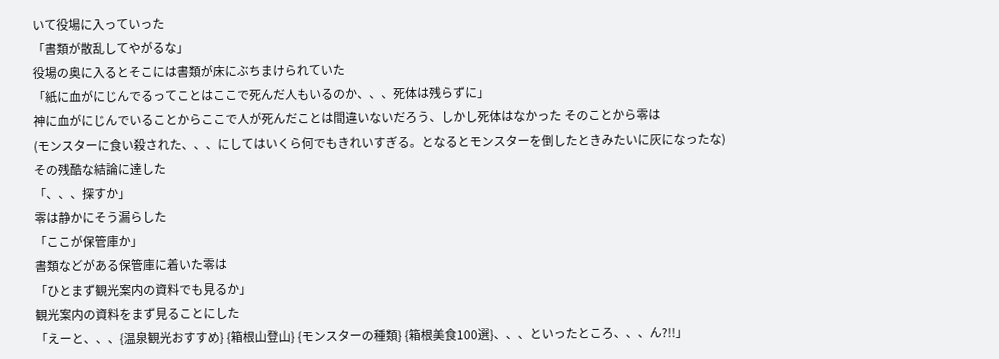いて役場に入っていった
「書類が散乱してやがるな」
役場の奥に入るとそこには書類が床にぶちまけられていた
「紙に血がにじんでるってことはここで死んだ人もいるのか、、、死体は残らずに」
神に血がにじんでいることからここで人が死んだことは間違いないだろう、しかし死体はなかった そのことから零は
(モンスターに食い殺された、、、にしてはいくら何でもきれいすぎる。となるとモンスターを倒したときみたいに灰になったな)
その残酷な結論に達した
「、、、探すか」
零は静かにそう漏らした
「ここが保管庫か」
書類などがある保管庫に着いた零は
「ひとまず観光案内の資料でも見るか」
観光案内の資料をまず見ることにした
「えーと、、、{温泉観光おすすめ} {箱根山登山} {モンスターの種類} {箱根美食100選}、、、といったところ、、、ん?!!」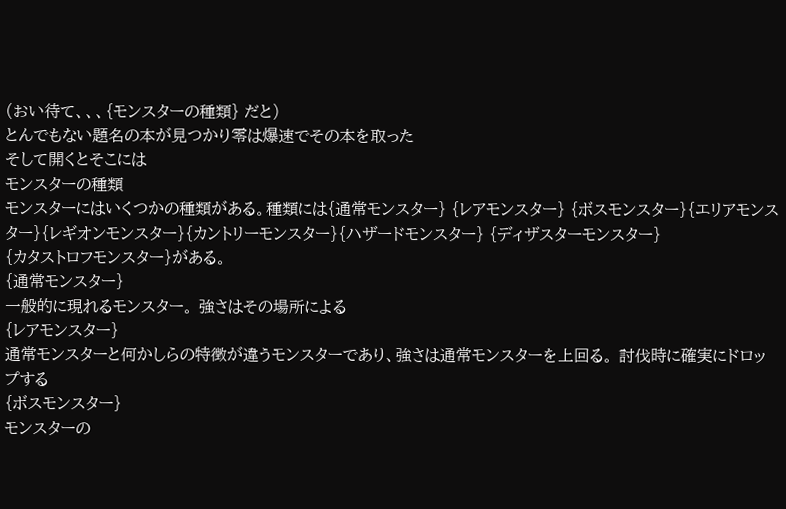(おい待て、、、{モンスターの種類} だと)
とんでもない題名の本が見つかり零は爆速でその本を取った
そして開くとそこには
モンスターの種類
モンスターにはいくつかの種類がある。種類には{通常モンスター} {レアモンスター} {ボスモンスター}{エリアモンスター}{レギオンモンスター}{カントリーモンスター}{ハザードモンスター} {ディザスターモンスター}
{カタストロフモンスター}がある。
{通常モンスター}
一般的に現れるモンスター。 強さはその場所による
{レアモンスター}
通常モンスターと何かしらの特徴が違うモンスターであり、強さは通常モンスターを上回る。 討伐時に確実にドロップする
{ボスモンスター}
モンスターの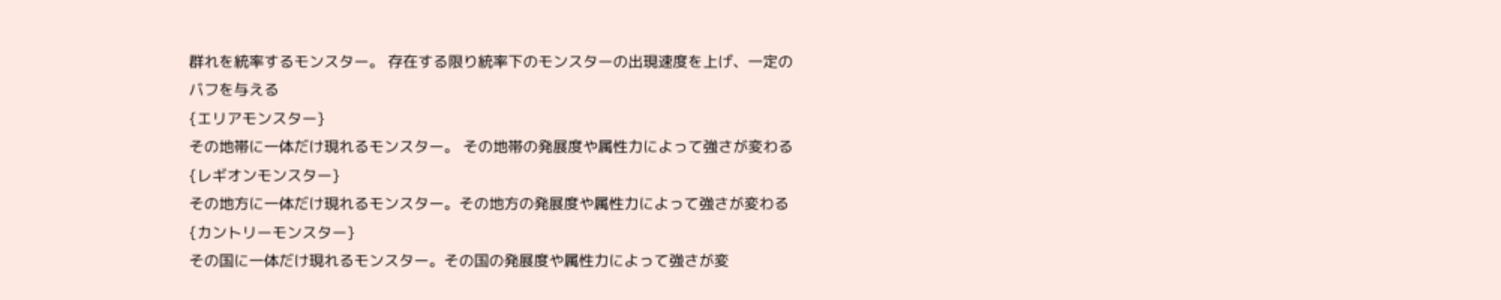群れを統率するモンスター。 存在する限り統率下のモンスターの出現速度を上げ、一定のバフを与える
{エリアモンスター}
その地帯に一体だけ現れるモンスター。 その地帯の発展度や属性力によって強さが変わる
{レギオンモンスター}
その地方に一体だけ現れるモンスター。その地方の発展度や属性力によって強さが変わる
{カントリーモンスター}
その国に一体だけ現れるモンスター。その国の発展度や属性力によって強さが変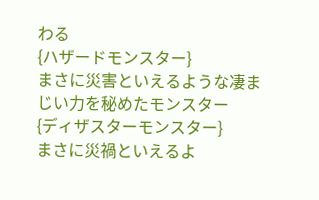わる
{ハザードモンスター}
まさに災害といえるような凄まじい力を秘めたモンスター
{ディザスターモンスター}
まさに災禍といえるよ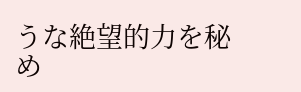うな絶望的力を秘め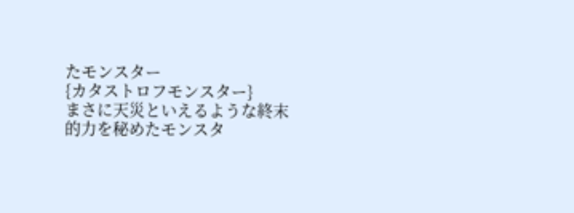たモンスター
{カタストロフモンスター}
まさに天災といえるような終末的力を秘めたモンスタ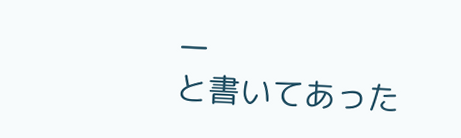ー
と書いてあった